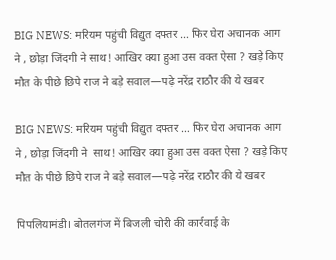BIG NEWS: मरियम पहुंची विद्युत दफ्तर … फिर घेरा अचानक आग ने , छोड़ा जिंदगी ने साथ! आखिर क्या हुआ उस वक्त ऐसा ? खड़े किए मौत के पीछे छिपे राज ने बड़े सवाल—पढ़े नरेंद्र राठौर की ये खबर

BIG NEWS: मरियम पहुंची विद्युत दफ्तर … फिर घेरा अचानक आग ने , छोड़ा जिंदगी ने  साथ! आखिर क्या हुआ उस वक्त ऐसा ? खड़े किए मौत के पीछे छिपे राज ने बड़े सवाल—पढ़े नरेंद्र राठौर की ये खबर

पिपलियामंडी। बोतलगंज में बिजली चोरी की कार्रवाई के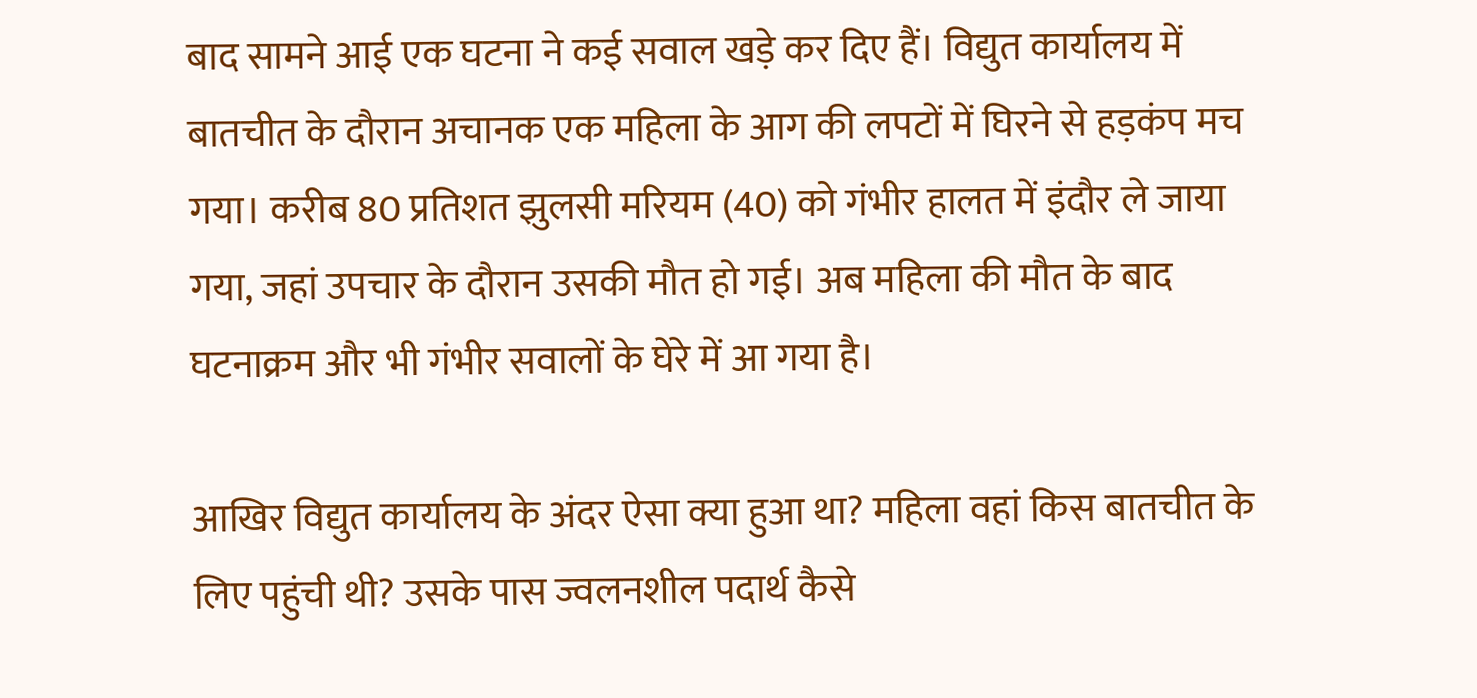बाद सामने आई एक घटना ने कई सवाल खड़े कर दिए हैं। विद्युत कार्यालय में बातचीत के दौरान अचानक एक महिला के आग की लपटों में घिरने से हड़कंप मच गया। करीब 80 प्रतिशत झुलसी मरियम (40) को गंभीर हालत में इंदौर ले जाया गया, जहां उपचार के दौरान उसकी मौत हो गई। अब महिला की मौत के बाद घटनाक्रम और भी गंभीर सवालों के घेरे में आ गया है।

आखिर विद्युत कार्यालय के अंदर ऐसा क्या हुआ था? महिला वहां किस बातचीत के लिए पहुंची थी? उसके पास ज्वलनशील पदार्थ कैसे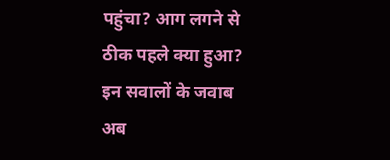पहुंचा? आग लगने से ठीक पहले क्या हुआ? इन सवालों के जवाब अब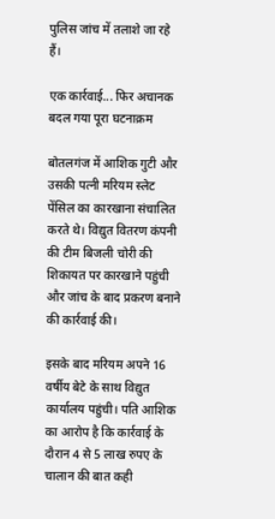पुलिस जांच में तलाशे जा रहे हैं।

एक कार्रवाई... फिर अचानक बदल गया पूरा घटनाक्रम

बोतलगंज में आशिक गुटी और उसकी पत्नी मरियम स्लेट पेंसिल का कारखाना संचालित करते थे। विद्युत वितरण कंपनी की टीम बिजली चोरी की शिकायत पर कारखाने पहुंची और जांच के बाद प्रकरण बनाने की कार्रवाई की।

इसके बाद मरियम अपने 16 वर्षीय बेटे के साथ विद्युत कार्यालय पहुंची। पति आशिक का आरोप है कि कार्रवाई के दौरान 4 से 5 लाख रुपए के चालान की बात कही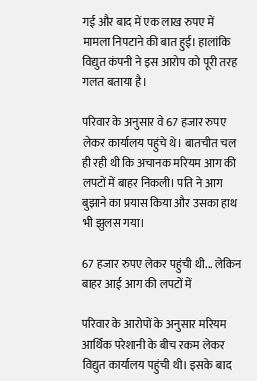गई और बाद में एक लाख रुपए में मामला निपटाने की बात हुई। हालांकि विद्युत कंपनी ने इस आरोप को पूरी तरह गलत बताया है।

परिवार के अनुसार वे 67 हजार रुपए लेकर कार्यालय पहुंचे थे। बातचीत चल ही रही थी कि अचानक मरियम आग की लपटों में बाहर निकली। पति ने आग बुझाने का प्रयास किया और उसका हाथ भी झुलस गया।

67 हजार रुपए लेकर पहुंची थी... लेकिन बाहर आई आग की लपटों में

परिवार के आरोपों के अनुसार मरियम आर्थिक परेशानी के बीच रकम लेकर विद्युत कार्यालय पहुंची थी। इसके बाद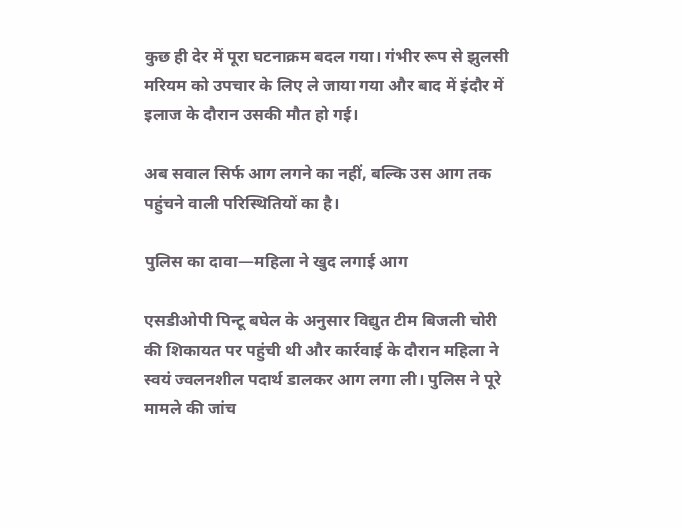कुछ ही देर में पूरा घटनाक्रम बदल गया। गंभीर रूप से झुलसी मरियम को उपचार के लिए ले जाया गया और बाद में इंदौर में इलाज के दौरान उसकी मौत हो गई।

अब सवाल सिर्फ आग लगने का नहीं, बल्कि उस आग तक पहुंचने वाली परिस्थितियों का है।

पुलिस का दावा—महिला ने खुद लगाई आग

एसडीओपी पिन्टू बघेल के अनुसार विद्युत टीम बिजली चोरी की शिकायत पर पहुंची थी और कार्रवाई के दौरान महिला ने स्वयं ज्वलनशील पदार्थ डालकर आग लगा ली। पुलिस ने पूरे मामले की जांच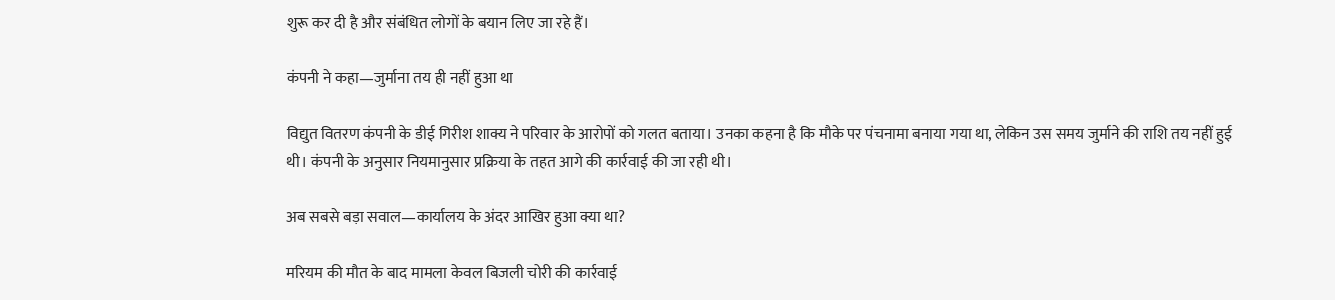शुरू कर दी है और संबंधित लोगों के बयान लिए जा रहे हैं।

कंपनी ने कहा—जुर्माना तय ही नहीं हुआ था

विद्युत वितरण कंपनी के डीई गिरीश शाक्य ने परिवार के आरोपों को गलत बताया। उनका कहना है कि मौके पर पंचनामा बनाया गया था, लेकिन उस समय जुर्माने की राशि तय नहीं हुई थी। कंपनी के अनुसार नियमानुसार प्रक्रिया के तहत आगे की कार्रवाई की जा रही थी।

अब सबसे बड़ा सवाल—कार्यालय के अंदर आखिर हुआ क्या था?

मरियम की मौत के बाद मामला केवल बिजली चोरी की कार्रवाई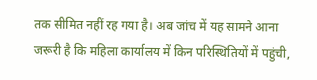तक सीमित नहीं रह गया है। अब जांच में यह सामने आना जरूरी है कि महिला कार्यालय में किन परिस्थितियों में पहुंची,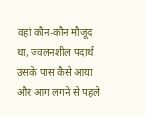वहां कौन-कौन मौजूद था, ज्वलनशील पदार्थ उसके पास कैसे आया और आग लगने से पहले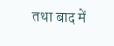तथा बाद में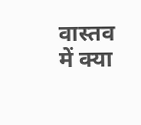वास्तव में क्या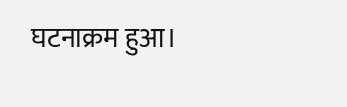घटनाक्रम हुआ।